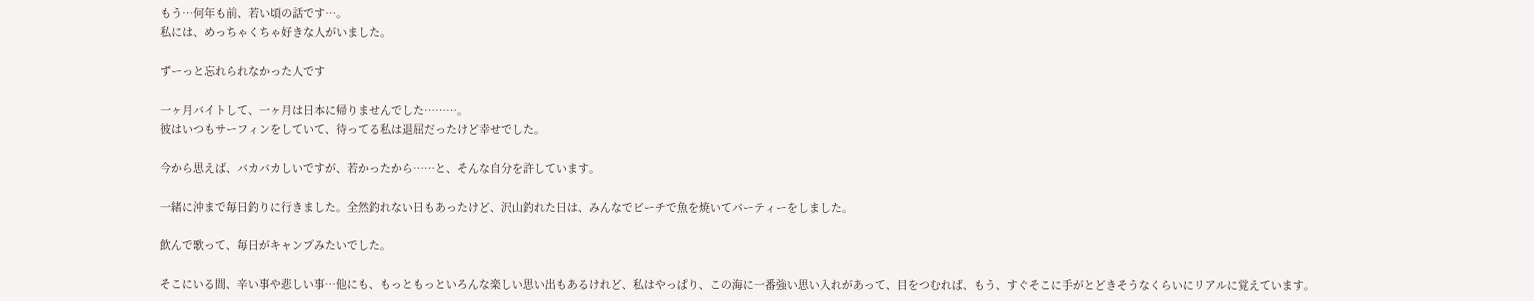もう…何年も前、若い頃の話です…。
私には、めっちゃくちゃ好きな人がいました。

ずーっと忘れられなかった人です

一ヶ月バイトして、一ヶ月は日本に帰りませんでした………。
彼はいつもサーフィンをしていて、待ってる私は退屈だったけど幸せでした。

今から思えば、バカバカしいですが、若かったから……と、そんな自分を許しています。

一緒に沖まで毎日釣りに行きました。全然釣れない日もあったけど、沢山釣れた日は、みんなでビーチで魚を焼いてパーティーをしました。

飲んで歌って、毎日がキャンプみたいでした。

そこにいる間、辛い事や悲しい事…他にも、もっともっといろんな楽しい思い出もあるけれど、私はやっぱり、この海に一番強い思い入れがあって、目をつむれば、もう、すぐそこに手がとどきそうなくらいにリアルに覚えています。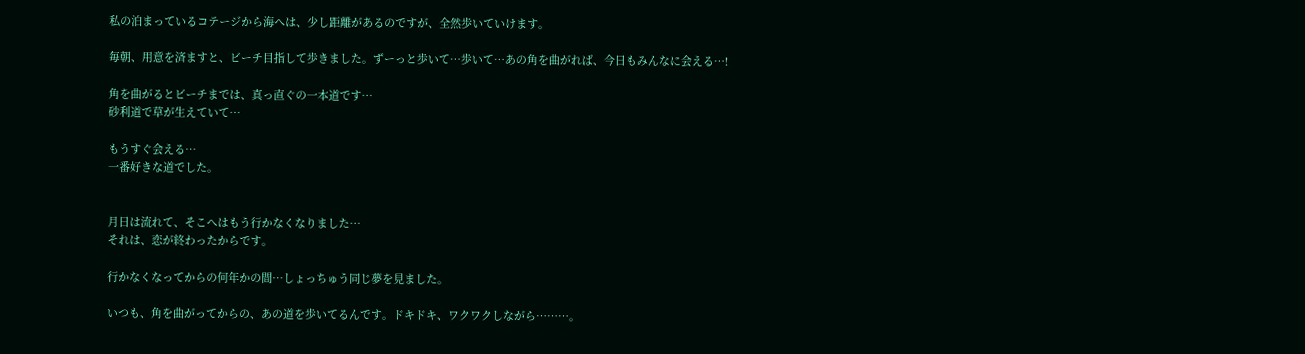私の泊まっているコテージから海へは、少し距離があるのですが、全然歩いていけます。

毎朝、用意を済ますと、ビーチ目指して歩きました。ずーっと歩いて…歩いて…あの角を曲がれば、今日もみんなに会える…!

角を曲がるとビーチまでは、真っ直ぐの一本道です…
砂利道で草が生えていて…

もうすぐ会える…
一番好きな道でした。


月日は流れて、そこへはもう行かなくなりました…
それは、恋が終わったからです。

行かなくなってからの何年かの間…しょっちゅう同じ夢を見ました。

いつも、角を曲がってからの、あの道を歩いてるんです。ドキドキ、ワクワクしながら………。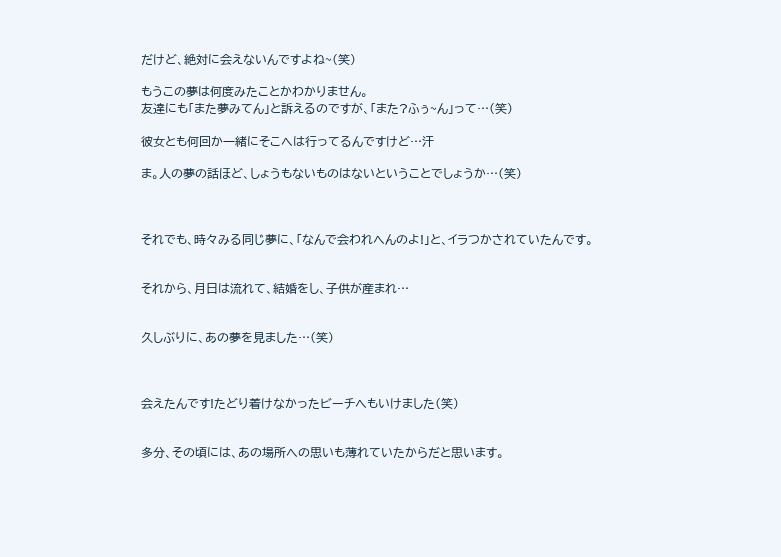だけど、絶対に会えないんですよね~(笑)

もうこの夢は何度みたことかわかりません。
友達にも「また夢みてん」と訴えるのですが、「また?ふぅ~ん」って…(笑)

彼女とも何回か一緒にそこへは行ってるんですけど…汗

ま。人の夢の話ほど、しょうもないものはないということでしょうか…(笑)



それでも、時々みる同じ夢に、「なんで会われへんのよ!」と、イラつかされていたんです。


それから、月日は流れて、結婚をし、子供が産まれ…


久しぶりに、あの夢を見ました…(笑)



会えたんです!たどり着けなかったビーチへもいけました(笑)


多分、その頃には、あの場所への思いも薄れていたからだと思います。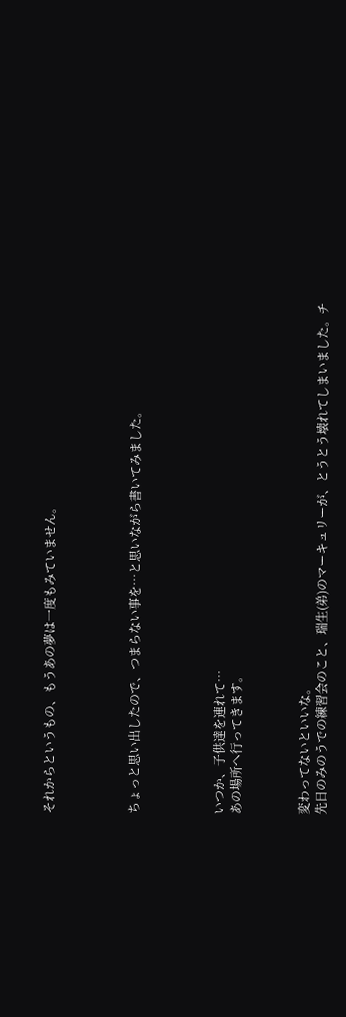それからというもの、もうあの夢は一度もみていません。




ちょっと思い出したので、つまらない事を…と思いながら書いてみました。




いつか、子供達を連れて…
あの場所へ行ってきます。



変わってないといいな。
先日のみのうでの練習会のこと、瑞生(弟)のマーキュリーが、とうとう壊れてしまいました。チ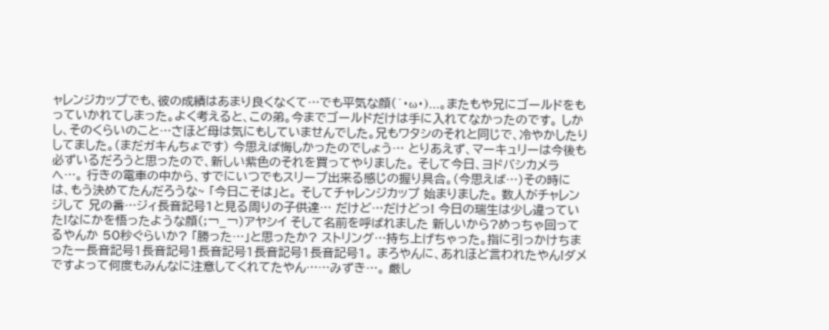ャレンジカップでも、彼の成績はあまり良くなくて…でも平気な顔(´・ω・)…。またもや兄にゴールドをもっていかれてしまった。よく考えると、この弟。今までゴールドだけは手に入れてなかったのです。 しかし、そのくらいのこと…さほど母は気にもしていませんでした。兄もワタシのそれと同じで、冷やかしたりしてました。(まだガキんちょです) 今思えば悔しかったのでしょう… とりあえず、マーキュリーは今後も必ずいるだろうと思ったので、新しい紫色のそれを買ってやりました。 そして今日、ヨドバシカメラへ…。 行きの電車の中から、すでにいつでもスリープ出来る感じの握り具合。(今思えば…)その時には、もう決めてたんだろうな~ 「今日こそは」と。 そしてチャレンジカップ 始まりました。 数人がチャレンジして 兄の番…ジィ長音記号1と見る周りの子供達… だけど…だけどっ! 今日の瑞生は少し違っていた!なにかを悟ったような顔(;¬_¬)アヤシイ そして名前を呼ばれました 新しいから?めっちゃ回ってるやんか 50秒ぐらいか? 「勝った…」と思ったか? ストリング…持ち上げちゃった。指に引っかけちまったー長音記号1長音記号1長音記号1長音記号1長音記号1。 まろやんに、あれほど言われたやん!ダメですよって何度もみんなに注意してくれてたやん……みずき…。 厳し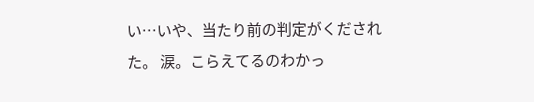い…いや、当たり前の判定がくだされた。 涙。こらえてるのわかっ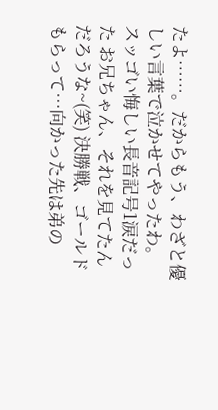たよ……。だからもう、わざと優しい言葉で泣かせてやったわ。 スッゴい悔しい長音記号1涙だった お兄ちゃん、それを見てたんだろうな~(笑) 決勝戦、ゴールドもらって…向かった先は弟の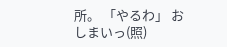所。 「やるわ」 おしまいっ(照)